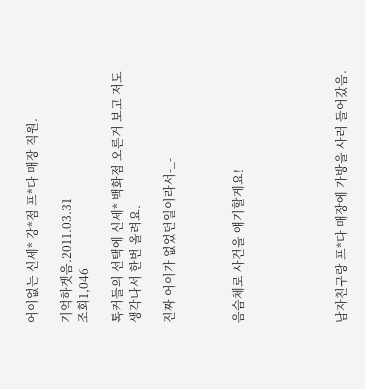어이없는 신세* 강*점 프*다 매장 직원.

기억하겟음.2011.03.31
조회1,046

톡커들의 선택에 신세* 백화점 오른거 보고 저도 생각나서 한번 올려요.

진짜 어이가 없었던일이라서-_-



음슴체로 사건을 얘기할게요!





남자친구랑 프*다 매장에 가방을 사러 들어갔음.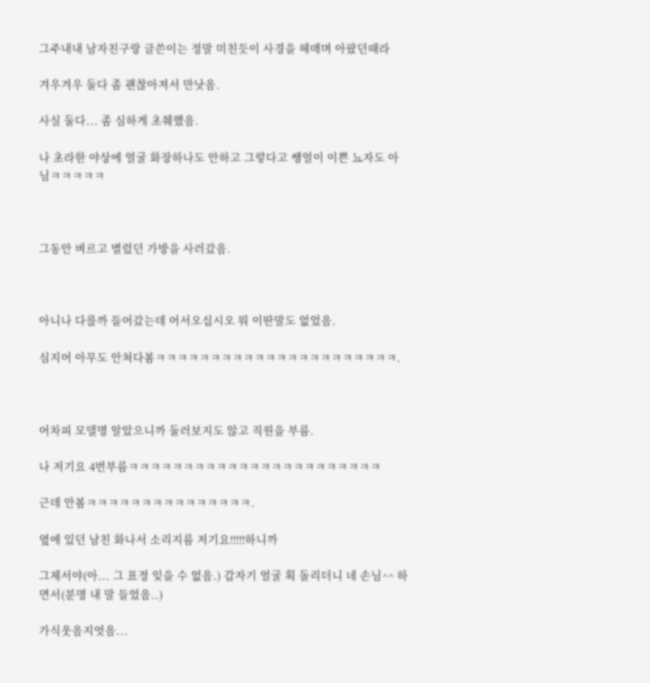그주내내 남자친구랑 글쓴이는 정말 미친듯이 사경을 헤매며 아팠던때라

겨우겨우 둘다 좀 괜찮아져서 만낫음.

사실 둘다... 좀 심하게 초췌했음.

나 초라한 야상에 얼굴 화장하나도 안하고 그렇다고 썡얼이 이쁜 뇨자도 아님ㅋㅋㅋㅋㅋ



그동안 벼르고 별렀던 가방을 사러갔음.



아니나 다를까 들어갔는데 어서오십시오 뭐 이딴말도 없었음.

심지어 아무도 안쳐다봄ㅋㅋㅋㅋㅋㅋㅋㅋㅋㅋㅋㅋㅋㅋㅋㅋㅋㅋㅋㅋㅋㅋ.



어차피 모델명 알았으니까 둘러보지도 않고 직원을 부름.

나 저기요 4번부름ㅋㅋㅋㅋㅋㅋㅋㅋㅋㅋㅋㅋㅋㅋㅋㅋㅋㅋㅋㅋㅋㅋㅋ

근데 안봄ㅋㅋㅋㅋㅋㅋㅋㅋㅋㅋㅋㅋㅋㅋㅋ.

옆에 있던 남친 화나서 소리지름 저기요!!!!!하니까

그제서야(아... 그 표정 잊을 수 없음.) 갑자기 얼굴 획 돌리더니 네 손님^^ 하면서(분명 내 말 들었음..)

가식웃음지엇음...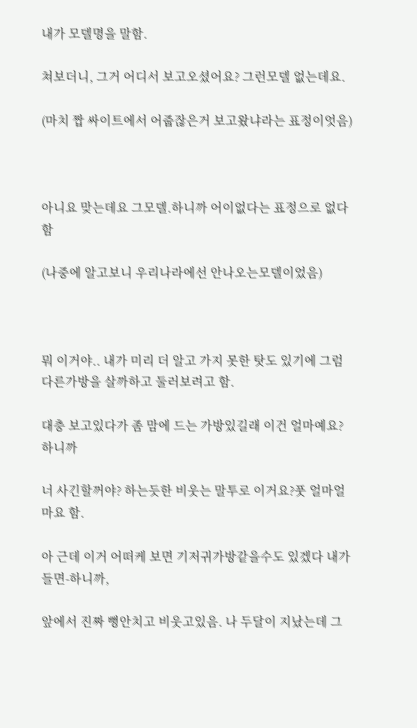내가 모델명을 말함.

쳐보더니, 그거 어디서 보고오셨어요? 그런모델 없는데요.

(마치 짭 싸이트에서 어줍잖은거 보고왔냐라는 표정이엇음)



아니요 맞는데요 그모델.하니까 어이없다는 표정으로 없다함

(나중에 알고보니 우리나라에선 안나오는모델이었음)



뭐 이거야.. 내가 미리 더 알고 가지 못한 탓도 있기에 그럼 다른가방을 살까하고 둘러보려고 함.

대충 보고있다가 좀 맘에 드는 가방있길래 이건 얼마예요? 하니까

너 사긴할꺼야? 하는듯한 비웃는 말투로 이거요?풋 얼마얼마요 함.

아 근데 이거 어떠케 보면 기저귀가방같을수도 있겠다 내가 들면-하니까,

앞에서 진짜 뻥안치고 비웃고있음. 나 두달이 지났는데 그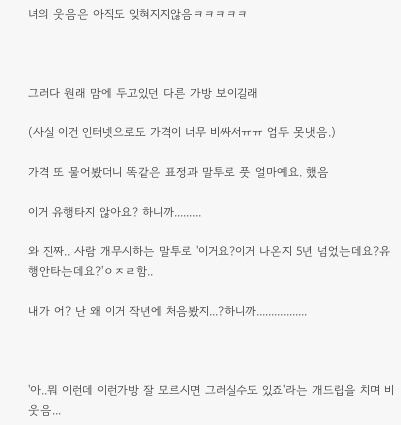녀의 웃음은 아직도 잊혀지지않음ㅋㅋㅋㅋㅋ



그러다 원래 맘에 두고있던 다른 가방 보이길래

(사실 이건 인터넷으로도 가격이 너무 비싸서ㅠㅠ 엄두 못냇음.)

가격 또 물어봤더니 똑같은 표정과 말투로 풋 얼마예요. 했음

이거 유행타지 않아요? 하니까.........

와 진짜.. 사람 개무시하는 말투로 '이거요?이거 나온지 5년 넘었는데요?유행안타는데요?'ㅇㅈㄹ함..

내가 어? 난 왜 이거 작년에 처음봤지...?하니까.................



'아..뭐 이런데 이런가방 잘 모르시면 그러실수도 있죠'라는 개드립을 치며 비웃음...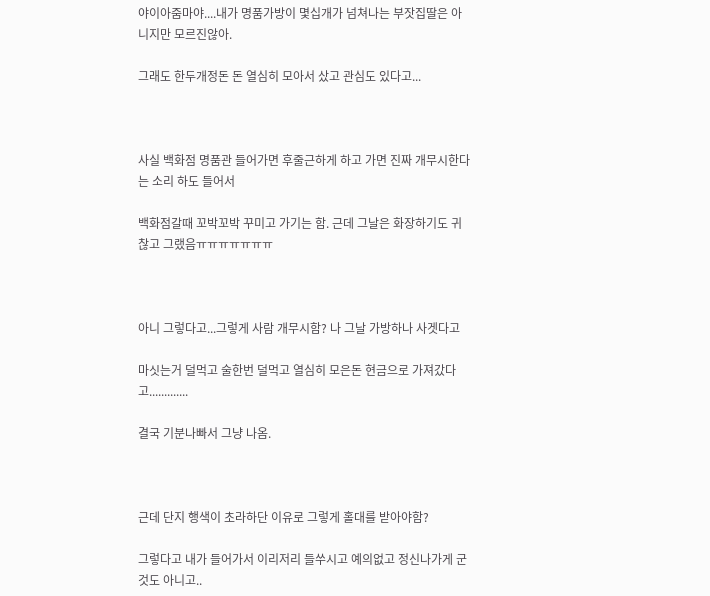야이아줌마야....내가 명품가방이 몇십개가 넘쳐나는 부잣집딸은 아니지만 모르진않아.

그래도 한두개정돈 돈 열심히 모아서 샀고 관심도 있다고...



사실 백화점 명품관 들어가면 후줄근하게 하고 가면 진짜 개무시한다는 소리 하도 들어서

백화점갈때 꼬박꼬박 꾸미고 가기는 함. 근데 그날은 화장하기도 귀찮고 그랬음ㅠㅠㅠㅠㅠㅠㅠ



아니 그렇다고...그렇게 사람 개무시함? 나 그날 가방하나 사겟다고

마싯는거 덜먹고 술한번 덜먹고 열심히 모은돈 현금으로 가져갔다고.............

결국 기분나빠서 그냥 나옴.



근데 단지 행색이 초라하단 이유로 그렇게 홀대를 받아야함?

그렇다고 내가 들어가서 이리저리 들쑤시고 예의없고 정신나가게 군것도 아니고..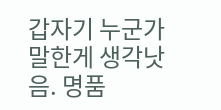갑자기 누군가 말한게 생각낫음. 명품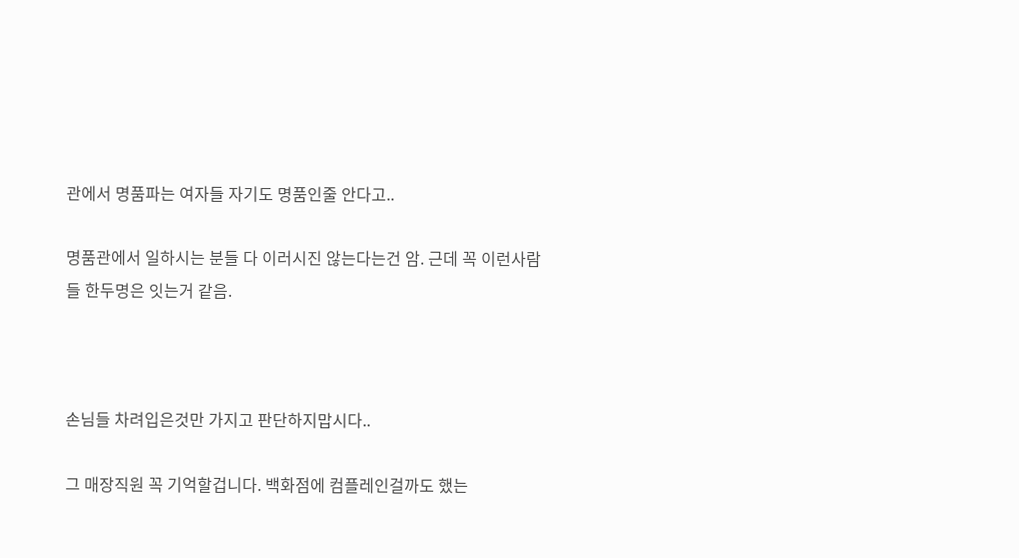관에서 명품파는 여자들 자기도 명품인줄 안다고..

명품관에서 일하시는 분들 다 이러시진 않는다는건 암. 근데 꼭 이런사람들 한두명은 잇는거 같음.



손님들 차려입은것만 가지고 판단하지맙시다..

그 매장직원 꼭 기억할겁니다. 백화점에 컴플레인걸까도 했는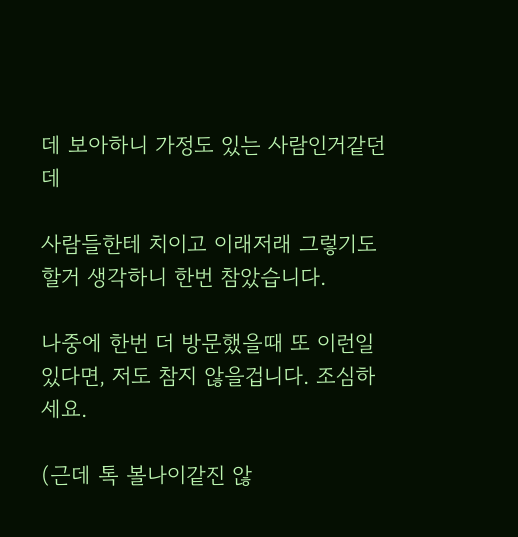데 보아하니 가정도 있는 사람인거같던데

사람들한테 치이고 이래저래 그렇기도 할거 생각하니 한번 참았습니다.

나중에 한번 더 방문했을때 또 이런일 있다면, 저도 참지 않을겁니다. 조심하세요.

(근데 톡 볼나이같진 않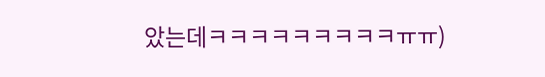았는데ㅋㅋㅋㅋㅋㅋㅋㅋㅋㅠㅠ)